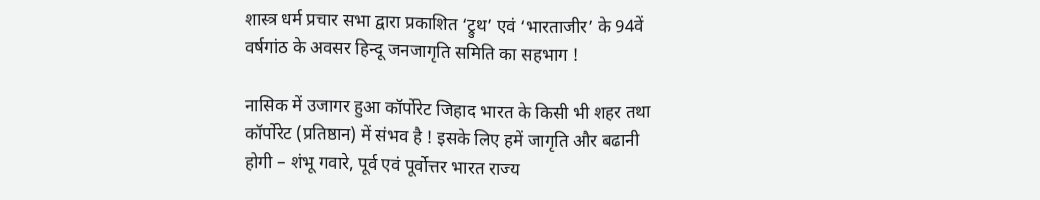शास्त्र धर्म प्रचार सभा द्वारा प्रकाशित ‘ट्रुथ’ एवं ‘भारताजीर’ के 94वें वर्षगांठ के अवसर हिन्दू जनजागृति समिति का सहभाग !

नासिक में उजागर हुआ कॉर्पोरेट जिहाद भारत के किसी भी शहर तथा कॉर्पोरेट (प्रतिष्ठान) में संभव है ! इसके लिए हमें जागृति और बढानी होगी – शंभू गवारे, पूर्व एवं पूर्वोत्तर भारत राज्य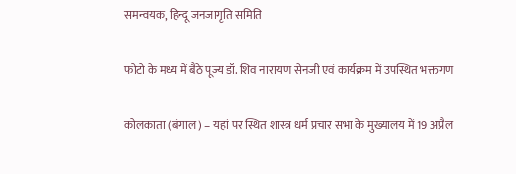समन्वयक, हिन्दू जनजागृति समिति

फोटो के मध्य में बैठे पूज्य डॉ. शिव नारायण सेनजी एवं कार्यक्रम में उपस्थित भक्तगण

कोलकाता (बंगाल) – यहां पर स्थित शास्त्र धर्म प्रचार सभा के मुख्यालय में 19 अप्रैल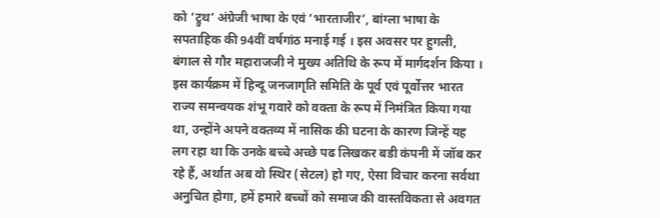को ‘ट्रुथ’ अंग्रेजी भाषा के एवं ‘भारताजीर’, बांग्ला भाषा के सपताहिक की 94वीं वर्षगांठ मनाई गई । इस अवसर पर हुगली, बंगाल से गौर महाराजजी ने मुख्य अतिथि के रूप में मार्गदर्शन किया । इस कार्यक्रम में हिन्दू जनजागृति समिति के पूर्व एवं पूर्वोत्तर भारत राज्य समन्वयक शंभू गवारे को वक्ता के रूप में निमंत्रित किया गया था, उन्होंने अपने वक्तव्य में नासिक की घटना के कारण जिन्हें यह लग रहा था कि उनके बच्चे अच्छे पढ लिखकर बडी कंपनी में जॉब कर रहे हैं, अर्थात अब वो स्थिर (सेटल) हो गए, ऐसा विचार करना सर्वथा अनुचित होगा, हमें हमारे बच्चों को समाज की वास्तविकता से अवगत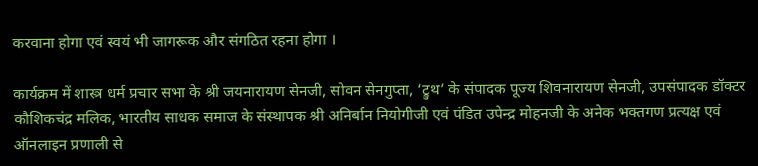करवाना होगा एवं स्वयं भी जागरूक और संगठित रहना होगा ।

कार्यक्रम में शास्त्र धर्म प्रचार सभा के श्री जयनारायण सेनजी, सोवन सेनगुप्ता, ‘ट्रुथ’ के संपादक पूज्य शिवनारायण सेनजी, उपसंपादक डॉक्टर कौशिकचंद्र मलिक, भारतीय साधक समाज के संस्थापक श्री अनिर्बान नियोगीजी एवं पंडित उपेन्द्र मोहनजी के अनेक भक्तगण प्रत्यक्ष एवं ऑनलाइन प्रणाली से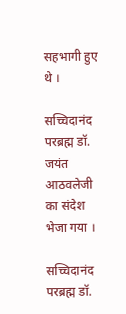सहभागी हुए थे ।

सच्चिदानंद परब्रह्म डॉ. जयंत आठवलेजी का संदेश भेजा गया ।

सच्चिदानंद परब्रह्म डॉ.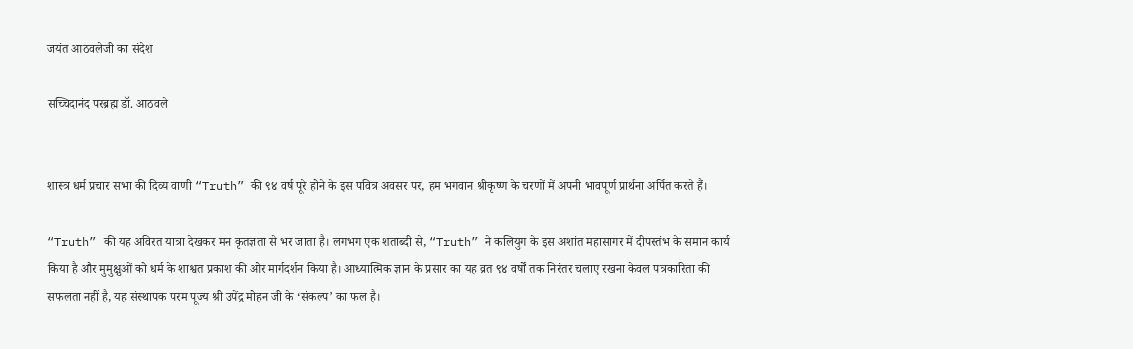जयंत आठवलेजी का संदेश

सच्चिदानंद परब्रह्म डॉ. आठवले


शास्त्र धर्म प्रचार सभा की दिव्य वाणी “Truth” की ९४ वर्ष पूरे होने के इस पवित्र अवसर पर, हम भगवान श्रीकृष्ण के चरणों में अपनी भावपूर्ण प्रार्थना अर्पित करते हैं।

“Truth” की यह अविरत यात्रा देखकर मन कृतज्ञता से भर जाता है। लगभग एक शताब्दी से, “Truth” ने कलियुग के इस अशांत महासागर में दीपस्तंभ के समान कार्य किया है और मुमुक्षुओं को धर्म के शाश्वत प्रकाश की ओर मार्गदर्शन किया है। आध्यात्मिक ज्ञान के प्रसार का यह व्रत ९४ वर्षों तक निरंतर चलाए रखना केवल पत्रकारिता की सफलता नहीं है, यह संस्थापक परम पूज्य श्री उपेंद्र मोहन जी के ‘संकल्प’ का फल है।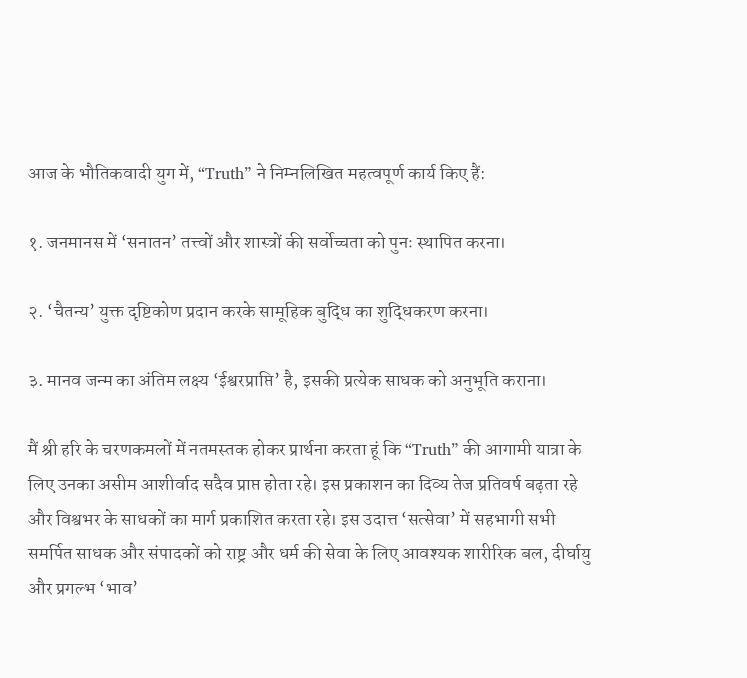आज के भौतिकवादी युग में, “Truth” ने निम्नलिखित महत्वपूर्ण कार्य किए हैं:

१. जनमानस में ‘सनातन’ तत्त्वों और शास्त्रों की सर्वोच्चता को पुनः स्थापित करना।

२. ‘चैतन्य’ युक्त दृष्टिकोण प्रदान करके सामूहिक बुद्धि का शुद्धिकरण करना।

३. मानव जन्म का अंतिम लक्ष्य ‘ईश्वरप्राप्ति’ है, इसकी प्रत्येक साधक को अनुभूति कराना।

मैं श्री हरि के चरणकमलों में नतमस्तक होकर प्रार्थना करता हूं कि “Truth” की आगामी यात्रा के लिए उनका असीम आशीर्वाद सदैव प्राप्त होता रहे। इस प्रकाशन का दिव्य तेज प्रतिवर्ष बढ़ता रहे और विश्वभर के साधकों का मार्ग प्रकाशित करता रहे। इस उदात्त ‘सत्सेवा’ में सहभागी सभी समर्पित साधक और संपादकों को राष्ट्र और धर्म की सेवा के लिए आवश्यक शारीरिक बल, दीर्घायु और प्रगल्भ ‘भाव’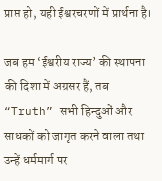प्राप्त हो, यही ईश्वरचरणों में प्रार्थना है।

जब हम ‘ईश्वरीय राज्य’ की स्थापना की दिशा में अग्रसर हैं, तब “Truth” सभी हिन्दुओं और साधकों को जागृत करने वाला तथा उन्हें धर्ममार्ग पर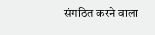संगठित करने वाला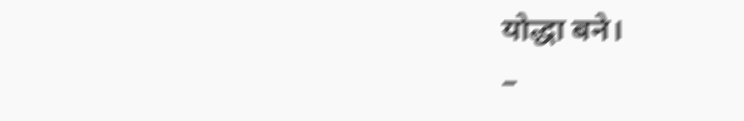योद्धा बने।
–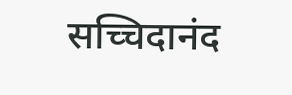सच्चिदानंद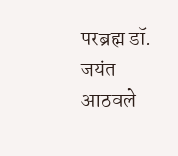परब्रह्म डॉ. जयंत आठवले